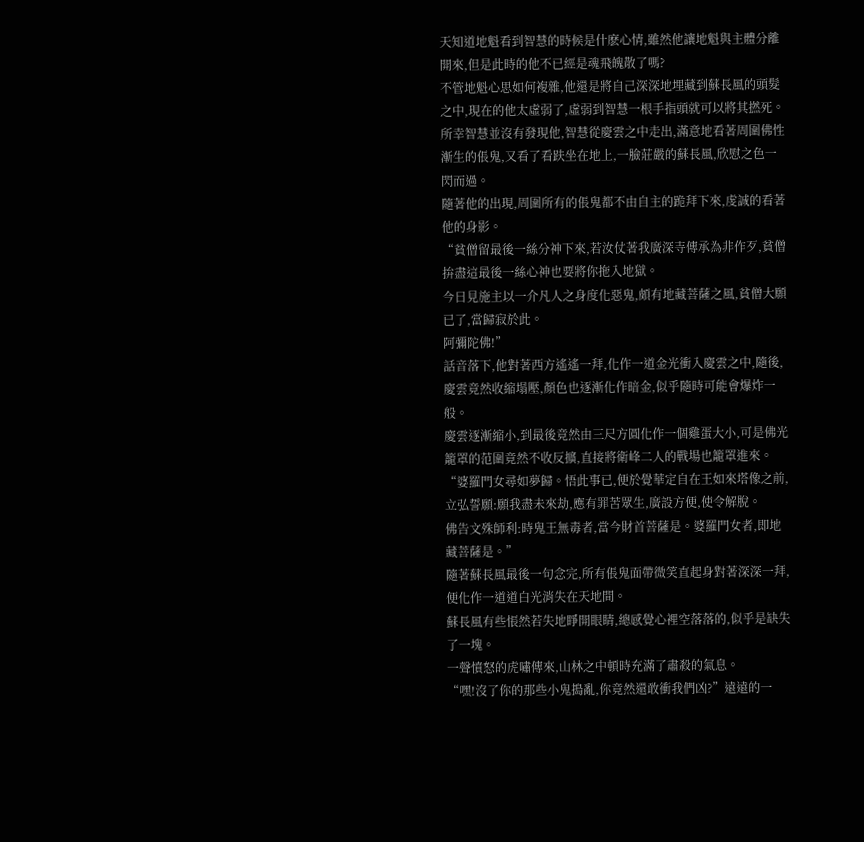天知道地魁看到智慧的時候是什麽心情,雖然他讓地魁與主體分離開來,但是此時的他不已經是魂飛魄散了嗎?
不管地魁心思如何複雜,他還是將自己深深地埋藏到蘇長風的頭髮之中,現在的他太虛弱了,虛弱到智慧一根手指頭就可以將其撚死。
所幸智慧並沒有發現他,智慧從慶雲之中走出,滿意地看著周圍佛性漸生的倀鬼,又看了看趺坐在地上,一臉莊嚴的蘇長風,欣慰之色一閃而過。
隨著他的出現,周圍所有的倀鬼都不由自主的跪拜下來,虔誠的看著他的身影。
“貧僧留最後一絲分神下來,若汝仗著我廣深寺傳承為非作歹,貧僧拚盡這最後一絲心神也要將你拖入地獄。
今日見施主以一介凡人之身度化惡鬼,頗有地藏菩薩之風,貧僧大願已了,當歸寂於此。
阿彌陀佛!”
話音落下,他對著西方遙遙一拜,化作一道金光衝入慶雲之中,隨後,慶雲竟然收縮塌壓,顏色也逐漸化作暗金,似乎隨時可能會爆炸一般。
慶雲逐漸縮小,到最後竟然由三尺方圓化作一個雞蛋大小,可是佛光籠罩的范圍竟然不收反擴,直接將衛峰二人的戰場也籠罩進來。
“婆羅門女尋如夢歸。悟此事已,便於覺華定自在王如來塔像之前,立弘誓願:願我盡未來劫,應有罪苦眾生,廣設方便,使令解脫。
佛告文殊師利:時鬼王無毒者,當今財首菩薩是。婆羅門女者,即地藏菩薩是。”
隨著蘇長風最後一句念完,所有倀鬼面帶微笑直起身對著深深一拜,便化作一道道白光消失在天地間。
蘇長風有些悵然若失地睜開眼睛,總感覺心裡空落落的,似乎是缺失了一塊。
一聲憤怒的虎嘯傳來,山林之中頓時充滿了肅殺的氣息。
“嘿!沒了你的那些小鬼搗亂,你竟然還敢衝我們凶?”遠遠的一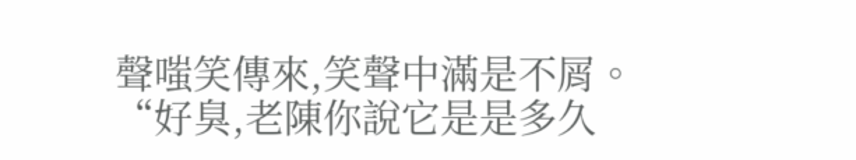聲嗤笑傳來,笑聲中滿是不屑。
“好臭,老陳你說它是是多久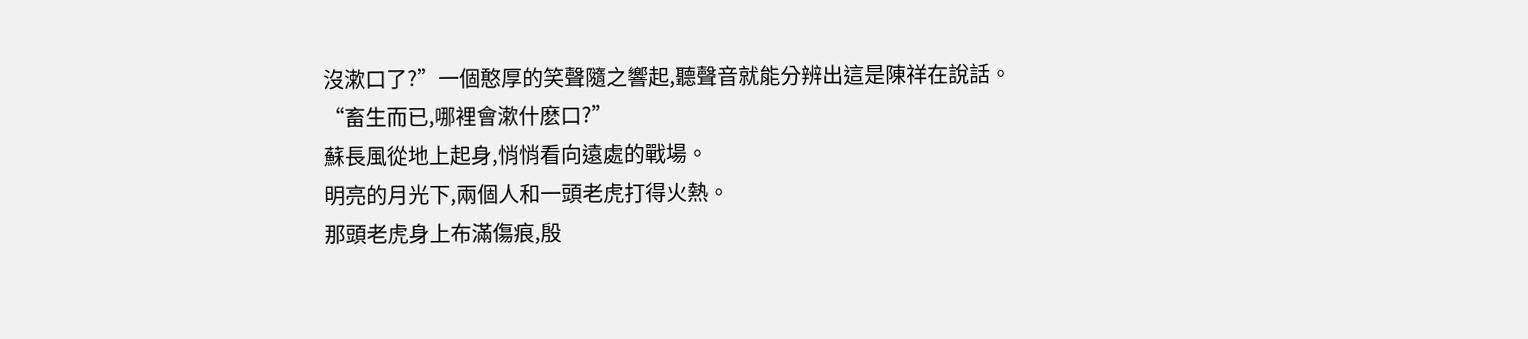沒漱口了?”一個憨厚的笑聲隨之響起,聽聲音就能分辨出這是陳祥在說話。
“畜生而已,哪裡會漱什麽口?”
蘇長風從地上起身,悄悄看向遠處的戰場。
明亮的月光下,兩個人和一頭老虎打得火熱。
那頭老虎身上布滿傷痕,殷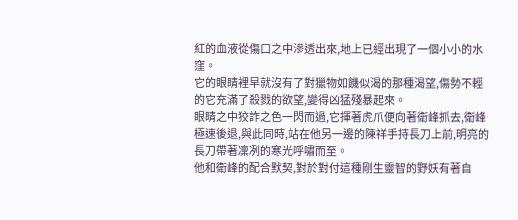紅的血液從傷口之中滲透出來,地上已經出現了一個小小的水窪。
它的眼睛裡早就沒有了對獵物如饑似渴的那種渴望,傷勢不輕的它充滿了殺戮的欲望,變得凶猛殘暴起來。
眼睛之中狡詐之色一閃而過,它揮著虎爪便向著衛峰抓去,衛峰極速後退,與此同時,站在他另一邊的陳祥手持長刀上前,明亮的長刀帶著凜冽的寒光呼嘯而至。
他和衛峰的配合默契,對於對付這種剛生靈智的野妖有著自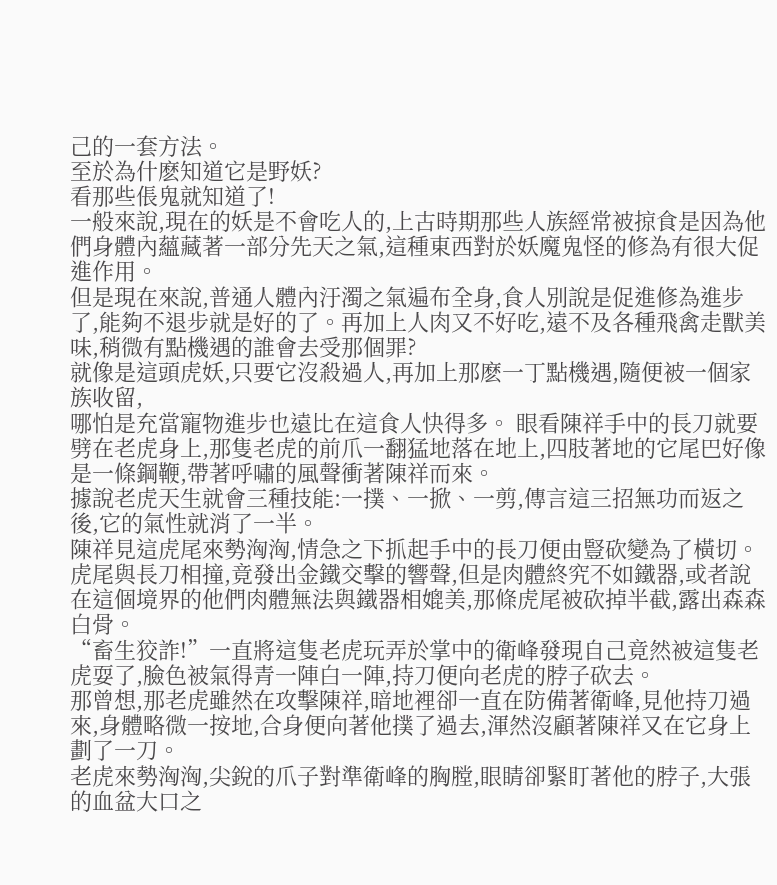己的一套方法。
至於為什麽知道它是野妖?
看那些倀鬼就知道了!
一般來說,現在的妖是不會吃人的,上古時期那些人族經常被掠食是因為他們身體內蘊藏著一部分先天之氣,這種東西對於妖魔鬼怪的修為有很大促進作用。
但是現在來說,普通人體內汙濁之氣遍布全身,食人別說是促進修為進步了,能夠不退步就是好的了。再加上人肉又不好吃,遠不及各種飛禽走獸美味,稍微有點機遇的誰會去受那個罪?
就像是這頭虎妖,只要它沒殺過人,再加上那麽一丁點機遇,隨便被一個家族收留,
哪怕是充當寵物進步也遠比在這食人快得多。 眼看陳祥手中的長刀就要劈在老虎身上,那隻老虎的前爪一翻猛地落在地上,四肢著地的它尾巴好像是一條鋼鞭,帶著呼嘯的風聲衝著陳祥而來。
據說老虎天生就會三種技能:一撲、一掀、一剪,傳言這三招無功而返之後,它的氣性就消了一半。
陳祥見這虎尾來勢洶洶,情急之下抓起手中的長刀便由豎砍變為了橫切。
虎尾與長刀相撞,竟發出金鐵交擊的響聲,但是肉體終究不如鐵器,或者說在這個境界的他們肉體無法與鐵器相媲美,那條虎尾被砍掉半截,露出森森白骨。
“畜生狡詐!”一直將這隻老虎玩弄於掌中的衛峰發現自己竟然被這隻老虎耍了,臉色被氣得青一陣白一陣,持刀便向老虎的脖子砍去。
那曾想,那老虎雖然在攻擊陳祥,暗地裡卻一直在防備著衛峰,見他持刀過來,身體略微一按地,合身便向著他撲了過去,渾然沒顧著陳祥又在它身上劃了一刀。
老虎來勢洶洶,尖銳的爪子對準衛峰的胸膛,眼睛卻緊盯著他的脖子,大張的血盆大口之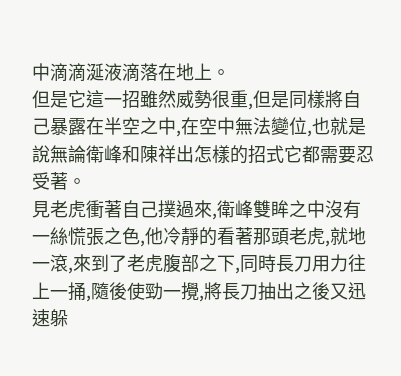中滴滴涎液滴落在地上。
但是它這一招雖然威勢很重,但是同樣將自己暴露在半空之中,在空中無法變位,也就是說無論衛峰和陳祥出怎樣的招式它都需要忍受著。
見老虎衝著自己撲過來,衛峰雙眸之中沒有一絲慌張之色,他冷靜的看著那頭老虎,就地一滾,來到了老虎腹部之下,同時長刀用力往上一捅,隨後使勁一攪,將長刀抽出之後又迅速躲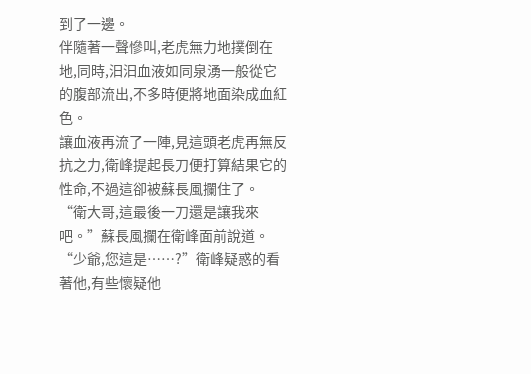到了一邊。
伴隨著一聲慘叫,老虎無力地撲倒在地,同時,汩汩血液如同泉湧一般從它的腹部流出,不多時便將地面染成血紅色。
讓血液再流了一陣,見這頭老虎再無反抗之力,衛峰提起長刀便打算結果它的性命,不過這卻被蘇長風攔住了。
“衛大哥,這最後一刀還是讓我來吧。”蘇長風攔在衛峰面前說道。
“少爺,您這是……?”衛峰疑惑的看著他,有些懷疑他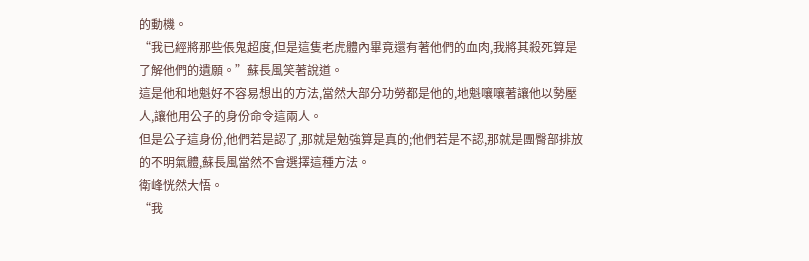的動機。
“我已經將那些倀鬼超度,但是這隻老虎體內畢竟還有著他們的血肉,我將其殺死算是了解他們的遺願。”蘇長風笑著說道。
這是他和地魁好不容易想出的方法,當然大部分功勞都是他的,地魁嚷嚷著讓他以勢壓人,讓他用公子的身份命令這兩人。
但是公子這身份,他們若是認了,那就是勉強算是真的;他們若是不認,那就是團臀部排放的不明氣體,蘇長風當然不會選擇這種方法。
衛峰恍然大悟。
“我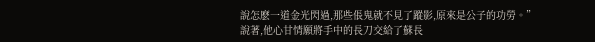說怎麽一道金光閃過,那些倀鬼就不見了蹤影,原來是公子的功勞。”
說著,他心甘情願將手中的長刀交給了蘇長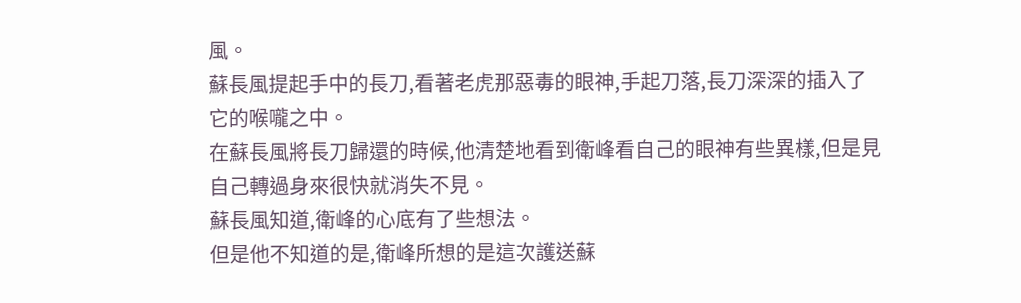風。
蘇長風提起手中的長刀,看著老虎那惡毒的眼神,手起刀落,長刀深深的插入了它的喉嚨之中。
在蘇長風將長刀歸還的時候,他清楚地看到衛峰看自己的眼神有些異樣,但是見自己轉過身來很快就消失不見。
蘇長風知道,衛峰的心底有了些想法。
但是他不知道的是,衛峰所想的是這次護送蘇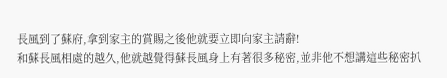長風到了蘇府,拿到家主的賞賜之後他就要立即向家主請辭!
和蘇長風相處的越久,他就越覺得蘇長風身上有著很多秘密,並非他不想講這些秘密扒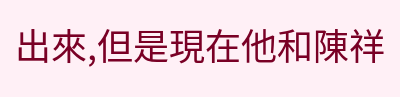出來,但是現在他和陳祥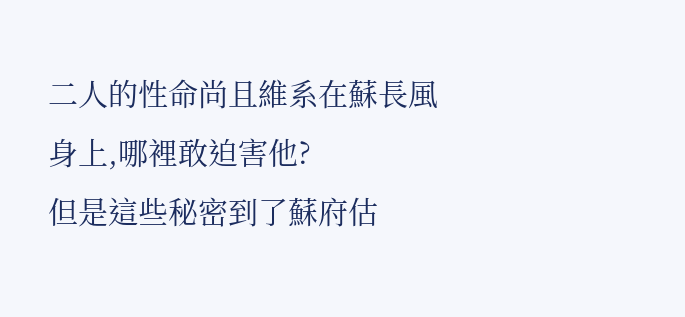二人的性命尚且維系在蘇長風身上,哪裡敢迫害他?
但是這些秘密到了蘇府估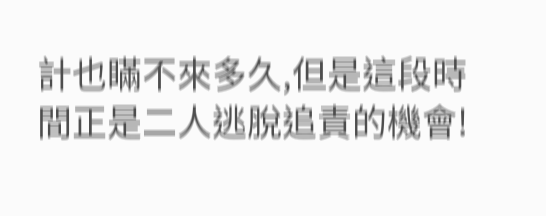計也瞞不來多久,但是這段時間正是二人逃脫追責的機會!